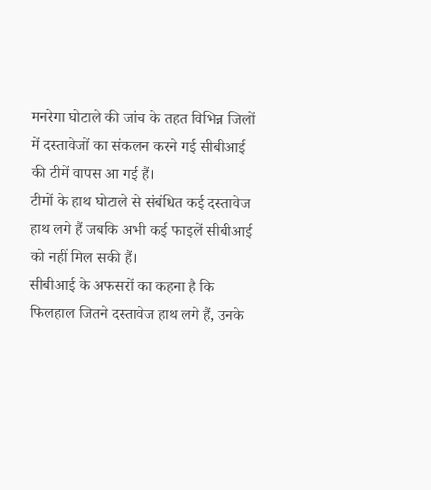मनरेगा घोटाले की जांच के तहत विभिन्न जिलों में दस्तावेजों का संकलन करने गई सीबीआई की टीमें वापस आ गई हैं।
टीमों के हाथ घोटाले से संबंधित कई दस्तावेज हाथ लगे हैं जबकि अभी कई फाइलें सीबीआई को नहीं मिल सकी हैं।
सीबीआई के अफसरों का कहना है कि फिलहाल जितने दस्तावेज हाथ लगे हैं, उनके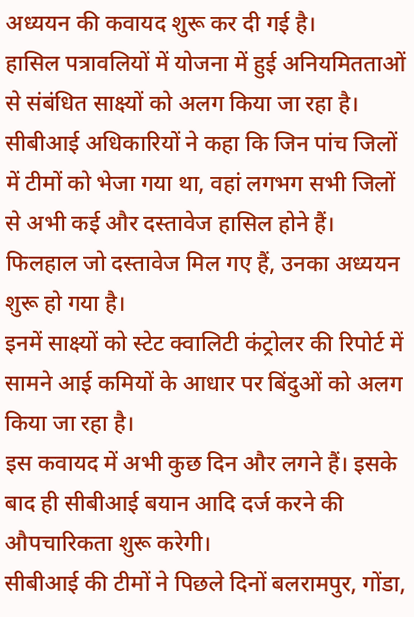अध्ययन की कवायद शुरू कर दी गई है।
हासिल पत्रावलियों में योजना में हुई अनियमितताओं से संबंधित साक्ष्यों को अलग किया जा रहा है।
सीबीआई अधिकारियों ने कहा कि जिन पांच जिलों में टीमों को भेजा गया था, वहां लगभग सभी जिलों से अभी कई और दस्तावेज हासिल होने हैं।
फिलहाल जो दस्तावेज मिल गए हैं, उनका अध्ययन शुरू हो गया है।
इनमें साक्ष्यों को स्टेट क्वालिटी कंट्रोलर की रिपोर्ट में सामने आई कमियों के आधार पर बिंदुओं को अलग किया जा रहा है।
इस कवायद में अभी कुछ दिन और लगने हैं। इसके बाद ही सीबीआई बयान आदि दर्ज करने की औपचारिकता शुरू करेगी।
सीबीआई की टीमों ने पिछले दिनों बलरामपुर, गोंडा,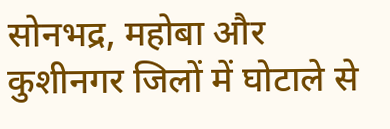सोनभद्र, महोबा और कुशीनगर जिलों में घोटाले से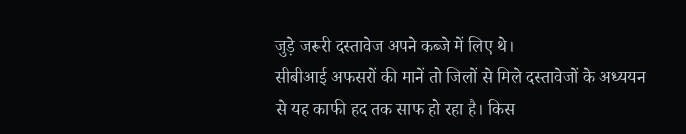जुड़े जरूरी दस्तावेज अपने कब्जे में लिए थे।
सीबीआई अफसरों की मानें तो जिलों से मिले दस्तावेजों के अध्ययन से यह काफी हद तक साफ हो रहा है। किस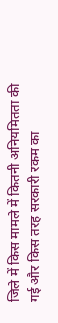जिले में किस मामले में कितनी अनियमितता की गई और किस तरह सरकारी रकम का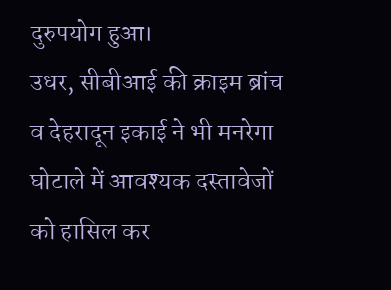दुरुपयोग हुआ।
उधर, सीबीआई की क्राइम ब्रांच व देहरादून इकाई ने भी मनरेगा घोटाले में आवश्यक दस्तावेजों को हासिल कर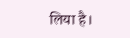लिया है।